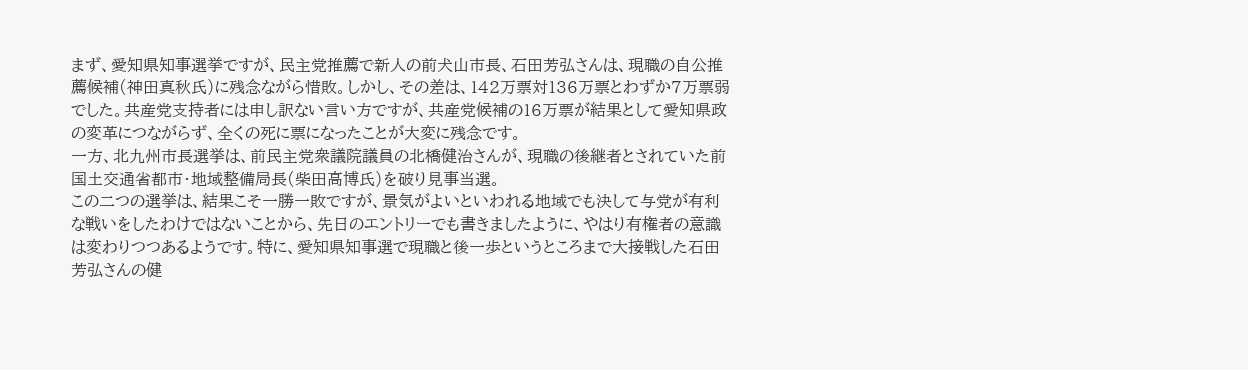まず、愛知県知事選挙ですが、民主党推薦で新人の前犬山市長、石田芳弘さんは、現職の自公推薦候補(神田真秋氏)に残念ながら惜敗。しかし、その差は、142万票対136万票とわずか7万票弱でした。共産党支持者には申し訳ない言い方ですが、共産党候補の16万票が結果として愛知県政の変革につながらず、全くの死に票になったことが大変に残念です。
一方、北九州市長選挙は、前民主党衆議院議員の北橋健治さんが、現職の後継者とされていた前国土交通省都市・地域整備局長(柴田高博氏)を破り見事当選。
この二つの選挙は、結果こそ一勝一敗ですが、景気がよいといわれる地域でも決して与党が有利な戦いをしたわけではないことから、先日のエントリーでも書きましたように、やはり有権者の意識は変わりつつあるようです。特に、愛知県知事選で現職と後一歩というところまで大接戦した石田芳弘さんの健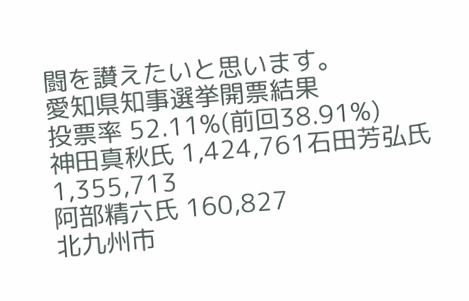闘を讃えたいと思います。
愛知県知事選挙開票結果
投票率 52.11%(前回38.91%)
神田真秋氏 1,424,761石田芳弘氏 1,355,713
阿部精六氏 160,827
北九州市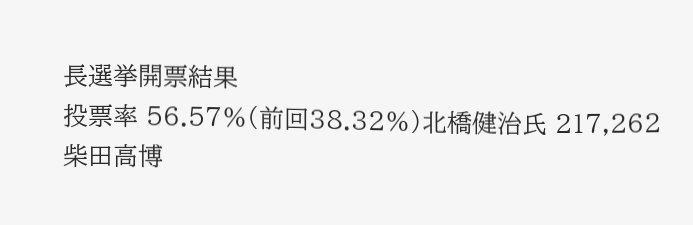長選挙開票結果
投票率 56.57%(前回38.32%)北橋健治氏 217,262
柴田高博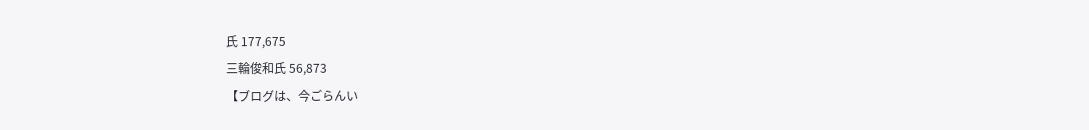氏 177,675
三輪俊和氏 56,873
【ブログは、今ごらんい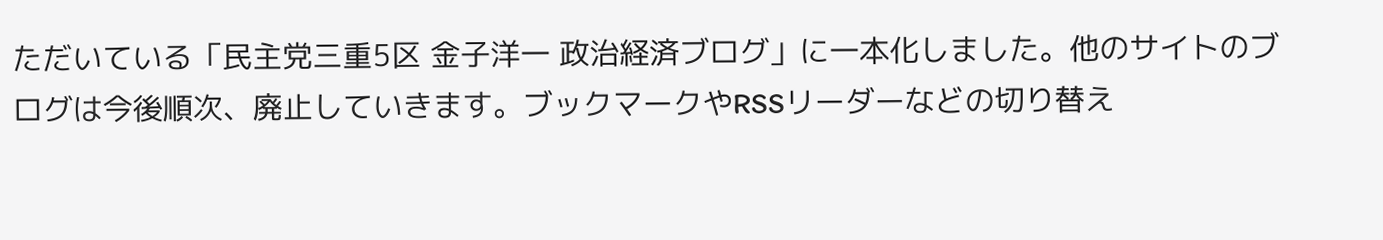ただいている「民主党三重5区 金子洋一 政治経済ブログ」に一本化しました。他のサイトのブログは今後順次、廃止していきます。ブックマークやRSSリーダーなどの切り替え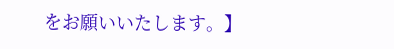をお願いいたします。】